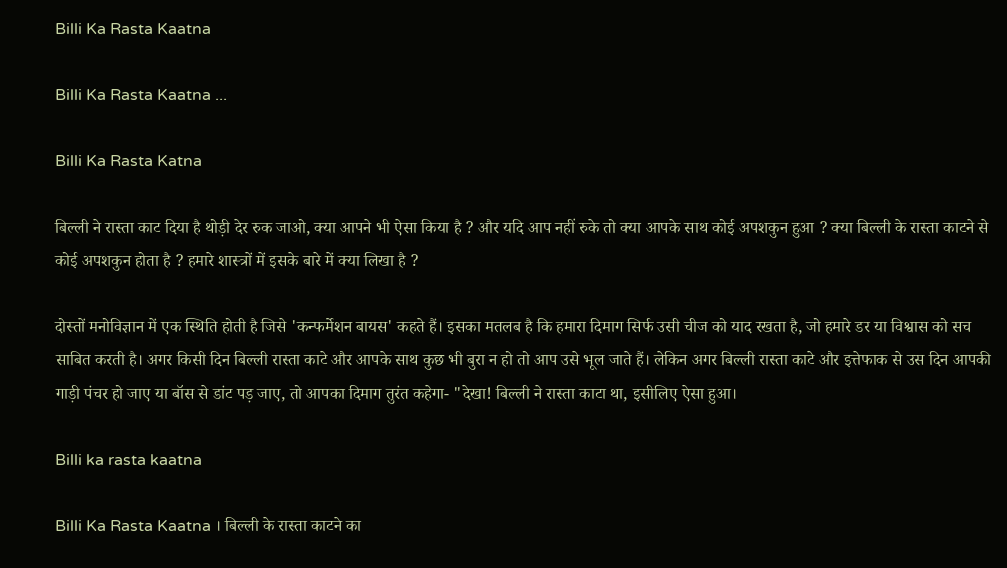Billi Ka Rasta Kaatna

Billi Ka Rasta Kaatna ...

Billi Ka Rasta Katna

बिल्ली ने रास्ता काट दिया है थोड़ी देर रुक जाओ, क्या आपने भी ऐसा किया है ? और यदि आप नहीं रुके तो क्या आपके साथ कोई अपशकुन हुआ ? क्या बिल्ली के रास्ता काटने से कोई अपशकुन होता है ? हमारे शास्त्रों में इसके बारे में क्या लिखा है ?

दोस्तों मनोविज्ञान में एक स्थिति होती है जिसे 'कन्फर्मेशन बायस' कहते हैं। इसका मतलब है कि हमारा दिमाग सिर्फ उसी चीज को याद रखता है, जो हमारे डर या विश्वास को सच साबित करती है। अगर किसी दिन बिल्ली रास्ता काटे और आपके साथ कुछ भी बुरा न हो तो आप उसे भूल जाते हैं। लेकिन अगर बिल्ली रास्ता काटे और इत्तेफाक से उस दिन आपकी गाड़ी पंचर हो जाए या बॉस से डांट पड़ जाए, तो आपका दिमाग तुरंत कहेगा- "देखा! बिल्ली ने रास्ता काटा था, इसीलिए ऐसा हुआ।

Billi ka rasta kaatna

Billi Ka Rasta Kaatna । बिल्ली के रास्ता काटने का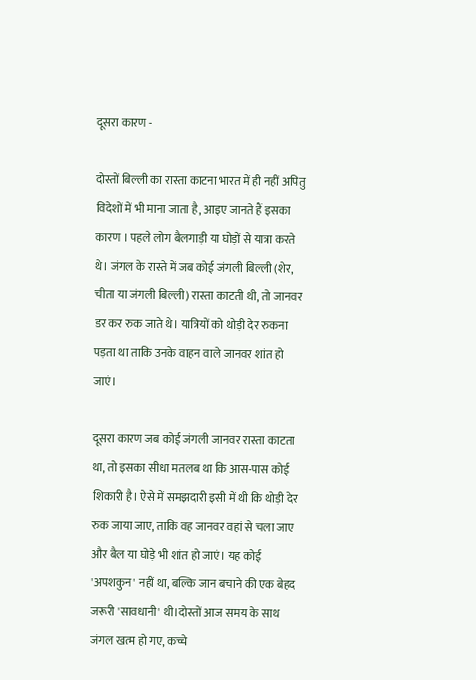दूसरा कारण -

दोस्तों बिल्ली का रास्ता काटना भारत में ही नहीं अपितु विदेशों में भी माना जाता है, आइए जानते हैं इसका कारण । पहले लोग बैलगाड़ी या घोड़ों से यात्रा करते थे। जंगल के रास्ते में जब कोई जंगली बिल्ली (शेर, चीता या जंगली बिल्ली) रास्ता काटती थी, तो जानवर डर कर रुक जाते थे। यात्रियों को थोड़ी देर रुकना पड़ता था ताकि उनके वाहन वाले जानवर शांत हो जाएं।

दूसरा कारण जब कोई जंगली जानवर रास्ता काटता था, तो इसका सीधा मतलब था कि आस-पास कोई शिकारी है। ऐसे में समझदारी इसी में थी कि थोड़ी देर रुक जाया जाए, ताकि वह जानवर वहां से चला जाए और बैल या घोड़े भी शांत हो जाएं। यह कोई 'अपशकुन' नहीं था, बल्कि जान बचाने की एक बेहद जरूरी 'सावधानी' थी।दोस्तों आज समय के साथ जंगल खत्म हो गए, कच्चे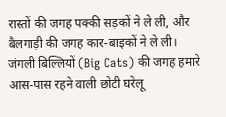रास्तों की जगह पक्की सड़कों ने ले ली, और बैलगाड़ी की जगह कार-बाइकों ने ले ली। जंगली बिल्लियों (Big Cats) की जगह हमारे आस-पास रहने वाली छोटी घरेलू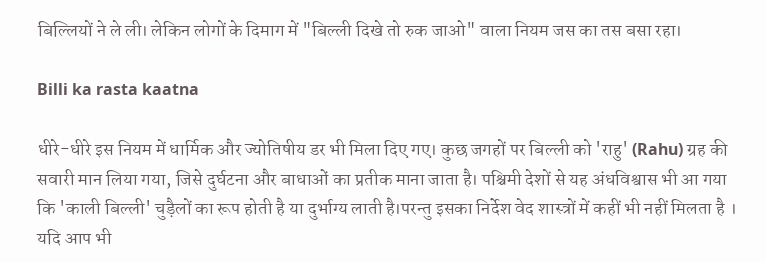बिल्लियों ने ले ली। लेकिन लोगों के दिमाग में "बिल्ली दिखे तो रुक जाओ" वाला नियम जस का तस बसा रहा।

Billi ka rasta kaatna

धीरे-धीरे इस नियम में धार्मिक और ज्योतिषीय डर भी मिला दिए गए। कुछ जगहों पर बिल्ली को 'राहु' (Rahu) ग्रह की सवारी मान लिया गया, जिसे दुर्घटना और बाधाओं का प्रतीक माना जाता है। पश्चिमी देशों से यह अंधविश्वास भी आ गया कि 'काली बिल्ली' चुड़ैलों का रूप होती है या दुर्भाग्य लाती है।परन्तु इसका निर्देश वेद शास्त्रों में कहीं भी नहीं मिलता है । यदि आप भी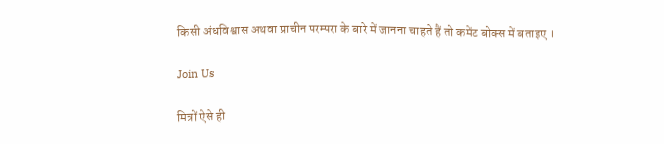किसी अंधविश्वास अथवा प्राचीन परम्परा के बारे में जानना चाहते हैं तो कमेंट बोक्स में बताइए ।

Join Us

मित्रों ऐसे ही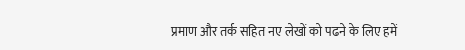प्रमाण और तर्क सहित नए लेखों को पढने के लिए हमें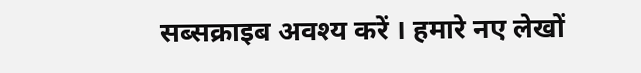सब्सक्राइब अवश्य करें । हमारे नए लेखों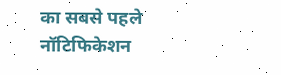का सबसे पहले नॉटिफिकेशन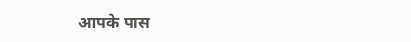आपके पास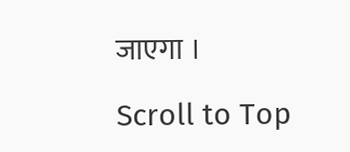जाएगा ।

Scroll to Top